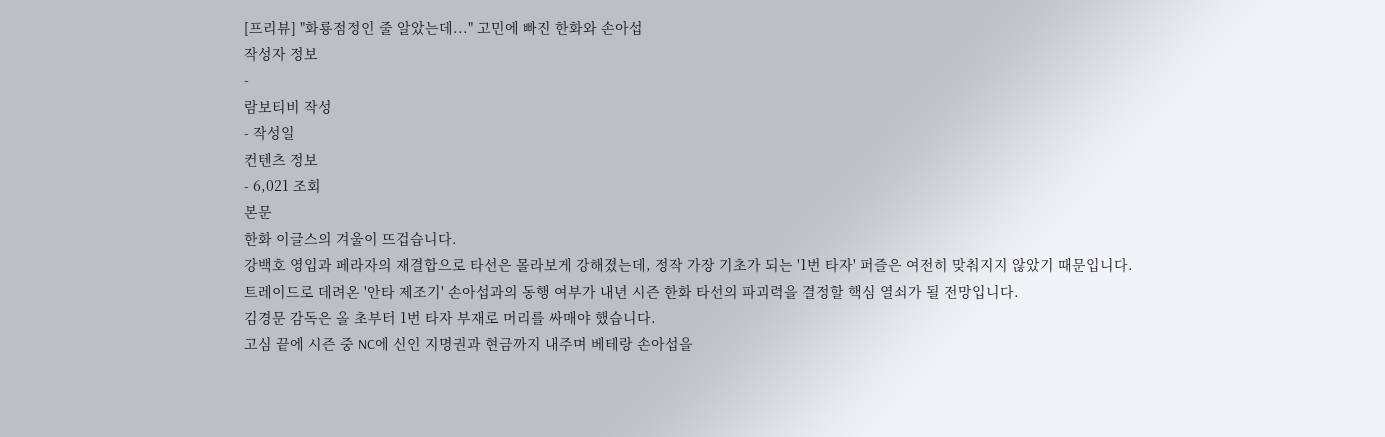[프리뷰] "화룡점정인 줄 알았는데..." 고민에 빠진 한화와 손아섭
작성자 정보
-
람보티비 작성
- 작성일
컨텐츠 정보
- 6,021 조회
본문
한화 이글스의 겨울이 뜨겁습니다.
강백호 영입과 페라자의 재결합으로 타선은 몰라보게 강해졌는데, 정작 가장 기초가 되는 '1번 타자' 퍼즐은 여전히 맞춰지지 않았기 때문입니다.
트레이드로 데려온 '안타 제조기' 손아섭과의 동행 여부가 내년 시즌 한화 타선의 파괴력을 결정할 핵심 열쇠가 될 전망입니다.
김경문 감독은 올 초부터 1번 타자 부재로 머리를 싸매야 했습니다.
고심 끝에 시즌 중 NC에 신인 지명권과 현금까지 내주며 베테랑 손아섭을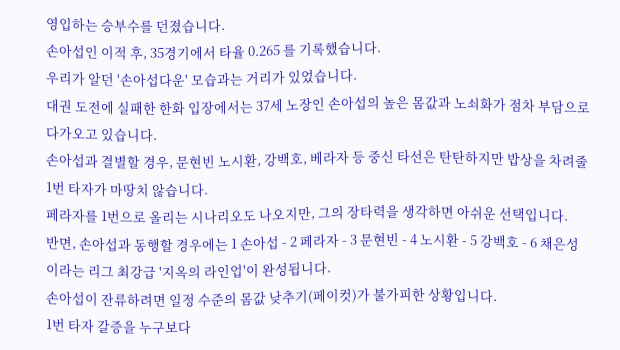영입하는 승부수를 던졌습니다.
손아섭인 이적 후, 35경기에서 타율 0.265 를 기록했습니다.
우리가 알던 '손아섭다운' 모습과는 거리가 있었습니다.
대권 도전에 실패한 한화 입장에서는 37세 노장인 손아섭의 높은 몸값과 노쇠화가 점차 부담으로 다가오고 있습니다.
손아섭과 결별할 경우, 문현빈 노시환, 강백호, 베라자 등 중신 타선은 탄탄하지만 밥상을 차려줄 1번 타자가 마땅치 않습니다.
페라자를 1번으로 올리는 시나리오도 나오지만, 그의 장타력을 생각하면 아쉬운 선택입니다.
반면, 손아섭과 동행할 경우에는 1 손아섭 - 2 페라자 - 3 문현빈 - 4 노시환 - 5 강백호 - 6 채은성 이라는 리그 최강급 '지옥의 라인업'이 완성됩니다.
손아섭이 잔류하려면 일정 수준의 몸값 낮추기(페이컷)가 불가피한 상황입니다.
1번 타자 갈증을 누구보다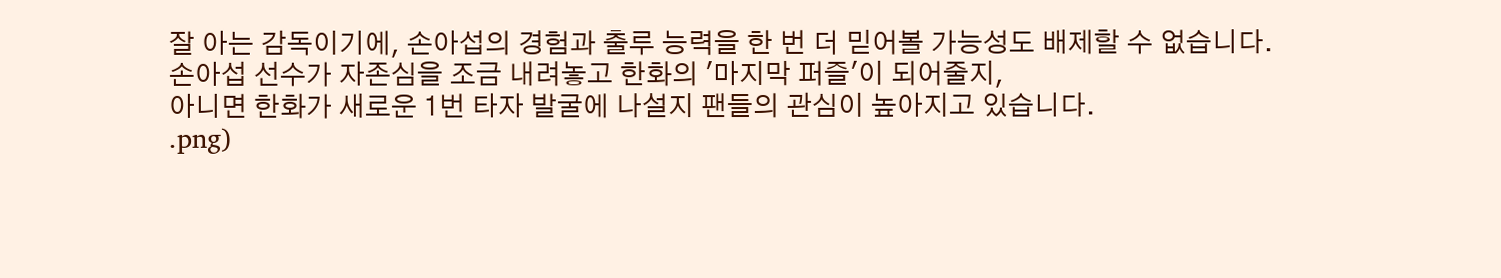잘 아는 감독이기에, 손아섭의 경험과 출루 능력을 한 번 더 믿어볼 가능성도 배제할 수 없습니다.
손아섭 선수가 자존심을 조금 내려놓고 한화의 '마지막 퍼즐'이 되어줄지,
아니면 한화가 새로운 1번 타자 발굴에 나설지 팬들의 관심이 높아지고 있습니다.
.png)